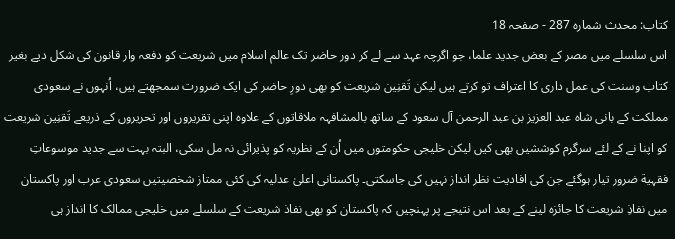کتاب: محدث شمارہ 287 - صفحہ 18
اس سلسلے میں مصر کے بعض جدید علما، جو اگرچہ عہد سے لے کر دور حاضر تک عالم اسلام میں شریعت کو دفعہ وار قانون کی شکل دیے بغیر کتاب وسنت کی عمل داری کا اعتراف تو کرتے ہیں لیکن تَقنِين شريعت کو بھی دورِ حاضر کی ایک ضرورت سمجھتے ہیں، اُنہوں نے سعودی مملکت کے بانی شاہ عبد العزیز بن عبد الرحمن آل سعود کے ساتھ بالمشافہہ ملاقاتوں کے علاوہ اپنی تقریروں اور تحریروں کے ذریعے تَقنِين شريعت کو اپنا نے کے لئے سرگرم کوششیں بھی کیں لیکن خلیجی حکومتوں میں اُن کے نظریہ کو پذیرائی نہ مل سکی، البتہ بہت سے جدید موسوعاتِ فقہية ضرور تیار ہوگئے جن کی افادیت نظر انداز نہیں کی جاسکتی۔ پاکستانی اعلیٰ عدلیہ کی کئی ممتاز شخصیتیں سعودی عرب اور پاکستان میں نفاذِ شریعت کا جائزہ لینے کے بعد اس نتیجے پر پہنچیں کہ پاکستان کو بھی نفاذ شریعت کے سلسلے میں خلیجی ممالک کا انداز ہی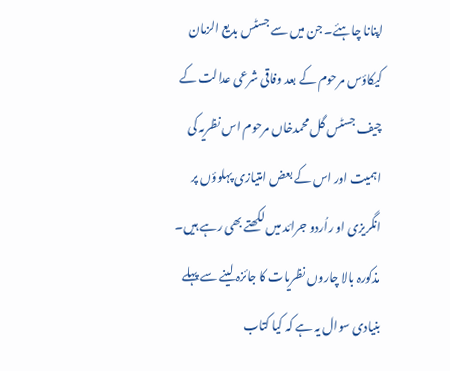اپنانا چاہئے۔ جن میں سے جسٹس بدیع الزمان کیکاؤس مرحوم کے بعد وفاقی شرعی عدالت کے چیف جسٹس گل محمدخاں مرحوم اس نظریہ کی اہمیت اور اس کے بعض امتیازی پہلوؤں پر انگریزی او راُردو جرائد میں لکھتے بھی رہے ہیں۔ مذکورہ بالا چاروں نظریات کا جائزہ لینے سے پہلے بنیادی سوال یہ ہے کہ کیا کتاب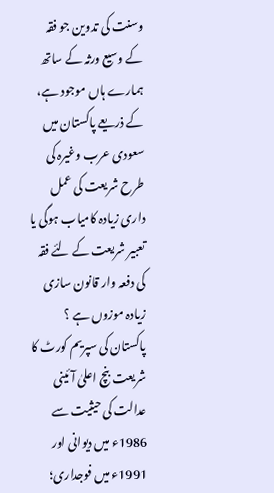وسنت کی تدوین جو فقہ کے وسیع ورثہ کے ساتھ ہمارے ہاں موجود ہے، کے ذریعے پاکستان میں سعودی عرب وغیرہ کی طرح شریعت کی عمل داری زیادہ کامیاب ہوگی یا تعبیر شریعت کے لئے فقہ کی دفعہ وار قانون سازی زیادہ موزوں ہے ؟ پاکستان کی سپریم کورٹ کا شریعت بنچ اعلیٰ آئینی عدالت کی حیثیت سے 1986ء میں دیوانی اور 1991ء میں فوجداری؛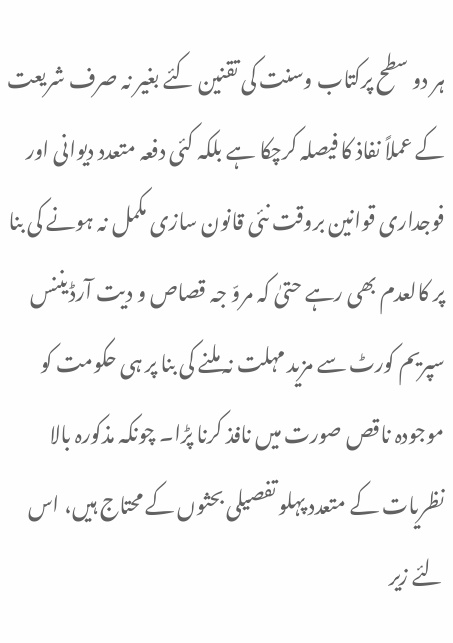ہر دو سطح پرکتاب وسنت کی تقنين کئے بغیر نہ صرف شریعت کے عملاً نفاذ کا فیصلہ کرچکا ہے بلکہ کئی دفعہ متعدد دیوانی اور فوجداری قوانین بروقت نئی قانون سازی مکمل نہ ہونے کی بنا پر کالعدم بھی رہے حتیٰ کہ مروّ جہ قصاص و دیت آرڈیننس سپریم کورٹ سے مزید مہلت نہ ملنے کی بنا پر ہی حکومت کو موجودہ ناقص صورت میں نافذ کرنا پڑا۔ چونکہ مذکورہ بالا نظریات کے متعدد پہلو تفصیلی بحثوں کے محتاج ہیں، اس لئے زیر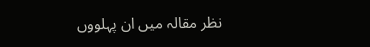نظر مقالہ میں ان پہلووں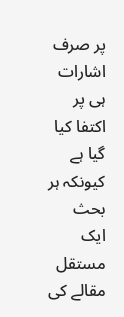پر صرف اشارات ہی پر اکتفا کیا گیا ہے کیونکہ ہر بحث ایک مستقل مقالے کی